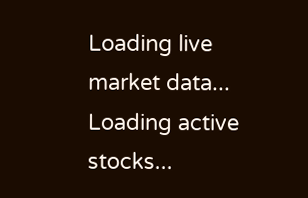Loading live market data...
Loading active stocks...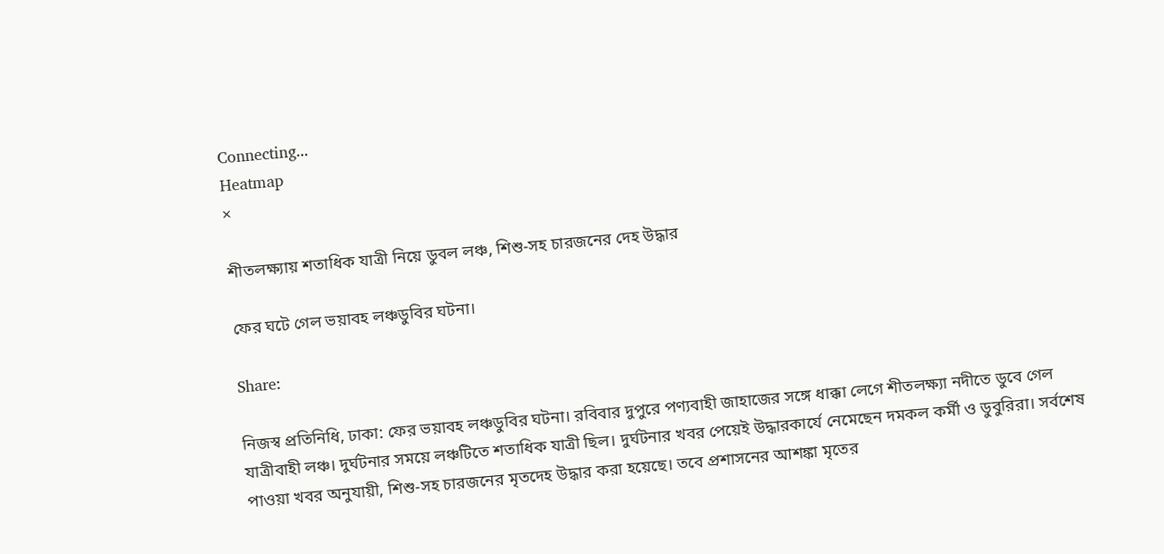Connecting...
Heatmap
×

শীতলক্ষ্যায় শতাধিক যাত্রী নিয়ে ডুবল লঞ্চ, শিশু-সহ চারজনের দেহ উদ্ধার

ফের ঘটে গেল ভয়াবহ লঞ্চডুবির ঘটনা।

Share:

নিজস্ব প্রতিনিধি, ঢাকা: ফের ভয়াবহ লঞ্চডুবির ঘটনা। রবিবার দুপুরে পণ্যবাহী জাহাজের সঙ্গে ধাক্কা লেগে শীতলক্ষ্যা নদীতে ডুবে গেল যাত্রীবাহী লঞ্চ। দুর্ঘটনার সময়ে লঞ্চটিতে শতাধিক যাত্রী ছিল। দুর্ঘটনার খবর পেয়েই উদ্ধারকার্যে নেমেছেন দমকল কর্মী ও ডুবুরিরা। সর্বশেষ পাওয়া খবর অনুযায়ী, শিশু-সহ চারজনের মৃতদেহ উদ্ধার করা হয়েছে। তবে প্রশাসনের আশঙ্কা মৃতের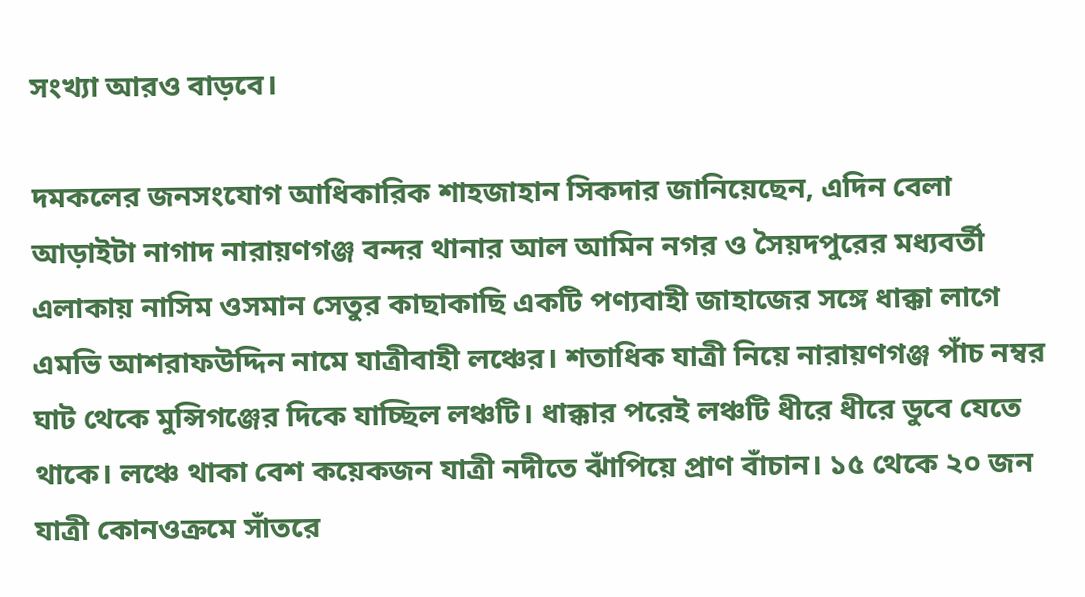সংখ্যা আরও বাড়বে।

দমকলের জনসংযোগ আধিকারিক শাহজাহান সিকদার জানিয়েছেন, এদিন বেলা আড়াইটা নাগাদ নারায়ণগঞ্জ বন্দর থানার আল আমিন নগর ও সৈয়দপুরের মধ্যবর্তী এলাকায় নাসিম ওসমান সেতুর কাছাকাছি একটি পণ্যবাহী জাহাজের সঙ্গে ধাক্কা লাগে এমভি আশরাফউদ্দিন নামে যাত্রীবাহী লঞ্চের। শতাধিক যাত্রী নিয়ে নারায়ণগঞ্জ পাঁচ নম্বর ঘাট থেকে মুন্সিগঞ্জের দিকে যাচ্ছিল লঞ্চটি। ধাক্কার পরেই লঞ্চটি ধীরে ধীরে ডুবে যেতে থাকে। লঞ্চে থাকা বেশ কয়েকজন যাত্রী নদীতে ঝাঁপিয়ে প্রাণ বাঁচান। ১৫ থেকে ২০ জন যাত্রী কোনওক্রমে সাঁতরে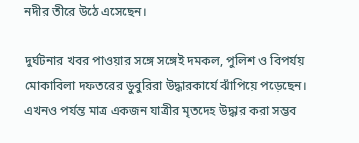নদীর তীরে উঠে এসেছেন।

দুর্ঘটনার খবর পাওয়ার সঙ্গে সঙ্গেই দমকল, পুলিশ ও বিপর্যয় মোকাবিলা দফতরের ডুবুরিরা উদ্ধারকার্যে ঝাঁপিয়ে পড়েছেন। এখনও পর্যন্ত মাত্র একজন যাত্রীর মৃতদেহ উদ্ধার করা সম্ভব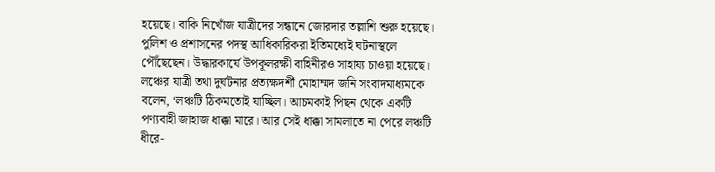হয়েছে। বাকি নিখোঁজ যাত্রীদের সন্ধানে জোরদার তল্লাশি শুরু হয়েছে। পুলিশ ও প্রশাসনের পদস্থ আধিকারিকরা ইতিমধ্যেই ঘটনাস্থলে পৌঁছেছেন। উদ্ধারকার্যে উপকূলরক্ষী বাহিনীরও সাহায্য চাওয়া হয়েছে। লঞ্চের যাত্রী তথা দুর্ঘটনার প্রত্যক্ষদর্শী মোহাম্মদ জনি সংবাদমাধ্যমকে বলেন, ‘লঞ্চটি ঠিকমতোই যাচ্ছিল। আচমকাই পিছন থেকে একটি পণ্যবাহী জাহাজ ধাক্কা মারে। আর সেই ধাক্কা সামলাতে না পেরে লঞ্চটি ধীরে-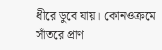ধীরে ডুবে যায়। কোনওক্রমে সাঁতরে প্রাণ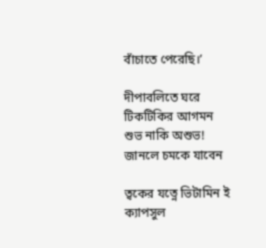বাঁচাতে পেরেছি।’

দীপাবলিতে ঘরে টিকটিকির আগমন শুভ নাকি অশুভ! জানলে চমকে যাবেন

ত্বকের যত্নে ভিটামিন ই ক্যাপসুল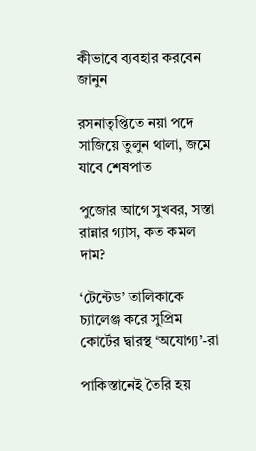কীভাবে ব্যবহার করবেন জানুন

রসনাতৃপ্তিতে নয়া পদে সাজিয়ে তুলুন থালা, জমে যাবে শেষপাত

পুজোর আগে সুখবর, সস্তা রান্নার গ্যাস, কত কমল দাম?

‘টেন্টেড’ তালিকাকে চ্যালেঞ্জ করে সুপ্রিম কোর্টের দ্বারস্থ ‘অযোগ্য’-রা

পাকিস্তানেই তৈরি হয়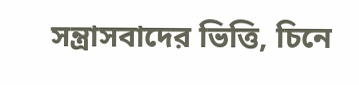সন্ত্রাসবাদের ভিত্তি, চিনে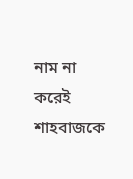নাম না করেই শাহবাজকে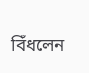বিঁধলেন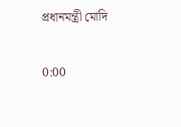প্রধানমন্ত্রী মোদি

0:00